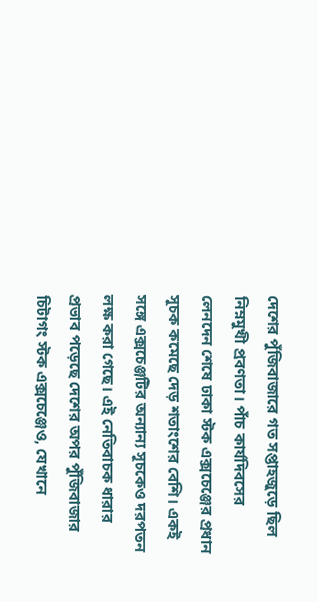দেশের পুঁজিবাজারে গত সপ্তাহজুড়ে ছিল নিম্নমুখী প্রবণতা। পাঁচ কার্যদিবসের লেনদেন শেষে ঢাকা স্টক এক্সচেঞ্জের প্রধান সূচক কমেছে দেড় শতাংশের বেশি। একই সঙ্গে এক্সচেঞ্জটির অন্যান্য সূচকেও দরপতন লক্ষ করা গেছে। এই নেতিবাচক ধারার প্রভাব পড়েছে দেশের অপর পুঁজিবাজার চিটাগং স্টক এক্সচেঞ্জেও, যেখানে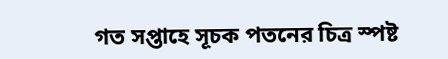গত সপ্তাহে সূচক পতনের চিত্র স্পষ্ট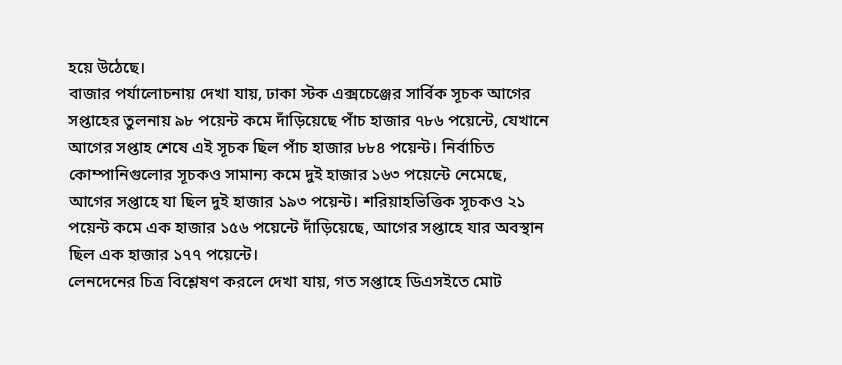হয়ে উঠেছে।
বাজার পর্যালোচনায় দেখা যায়, ঢাকা স্টক এক্সচেঞ্জের সার্বিক সূচক আগের সপ্তাহের তুলনায় ৯৮ পয়েন্ট কমে দাঁড়িয়েছে পাঁচ হাজার ৭৮৬ পয়েন্টে, যেখানে আগের সপ্তাহ শেষে এই সূচক ছিল পাঁচ হাজার ৮৮৪ পয়েন্ট। নির্বাচিত কোম্পানিগুলোর সূচকও সামান্য কমে দুই হাজার ১৬৩ পয়েন্টে নেমেছে, আগের সপ্তাহে যা ছিল দুই হাজার ১৯৩ পয়েন্ট। শরিয়াহভিত্তিক সূচকও ২১ পয়েন্ট কমে এক হাজার ১৫৬ পয়েন্টে দাঁড়িয়েছে, আগের সপ্তাহে যার অবস্থান ছিল এক হাজার ১৭৭ পয়েন্টে।
লেনদেনের চিত্র বিশ্লেষণ করলে দেখা যায়, গত সপ্তাহে ডিএসইতে মোট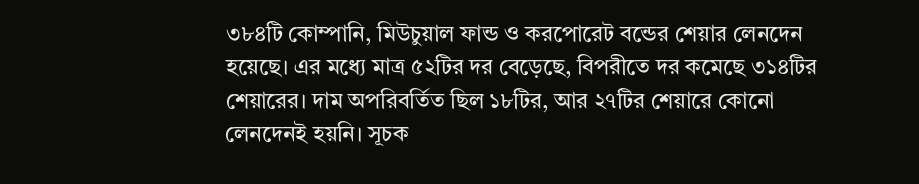৩৮৪টি কোম্পানি, মিউচুয়াল ফান্ড ও করপোরেট বন্ডের শেয়ার লেনদেন হয়েছে। এর মধ্যে মাত্র ৫২টির দর বেড়েছে, বিপরীতে দর কমেছে ৩১৪টির শেয়ারের। দাম অপরিবর্তিত ছিল ১৮টির, আর ২৭টির শেয়ারে কোনো লেনদেনই হয়নি। সূচক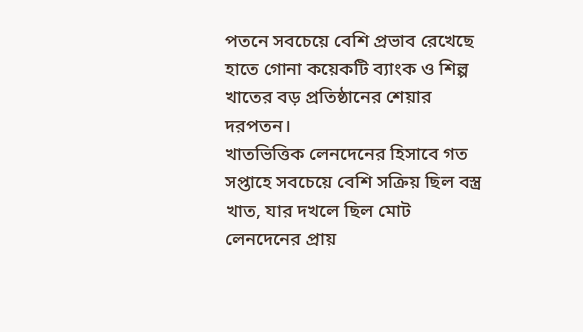পতনে সবচেয়ে বেশি প্রভাব রেখেছে হাতে গোনা কয়েকটি ব্যাংক ও শিল্প খাতের বড় প্রতিষ্ঠানের শেয়ার দরপতন।
খাতভিত্তিক লেনদেনের হিসাবে গত সপ্তাহে সবচেয়ে বেশি সক্রিয় ছিল বস্ত্র খাত, যার দখলে ছিল মোট লেনদেনের প্রায়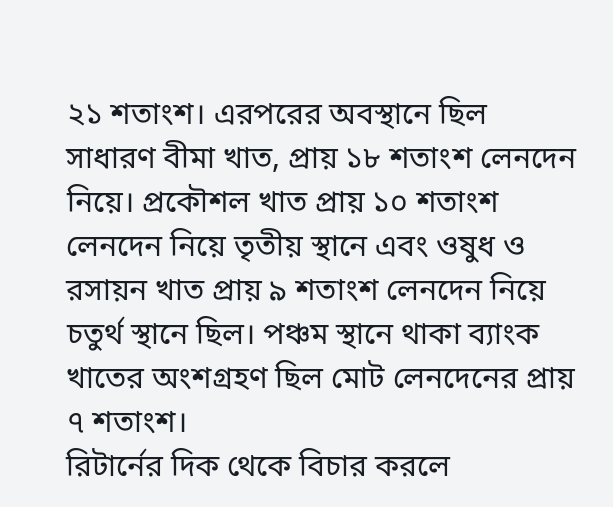২১ শতাংশ। এরপরের অবস্থানে ছিল সাধারণ বীমা খাত, প্রায় ১৮ শতাংশ লেনদেন নিয়ে। প্রকৌশল খাত প্রায় ১০ শতাংশ লেনদেন নিয়ে তৃতীয় স্থানে এবং ওষুধ ও রসায়ন খাত প্রায় ৯ শতাংশ লেনদেন নিয়ে চতুর্থ স্থানে ছিল। পঞ্চম স্থানে থাকা ব্যাংক খাতের অংশগ্রহণ ছিল মোট লেনদেনের প্রায় ৭ শতাংশ।
রিটার্নের দিক থেকে বিচার করলে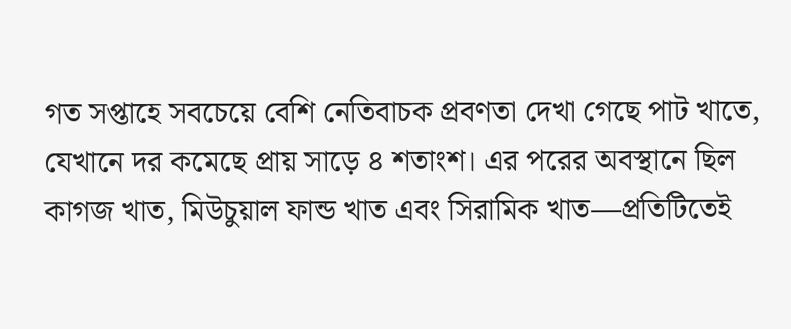গত সপ্তাহে সবচেয়ে বেশি নেতিবাচক প্রবণতা দেখা গেছে পাট খাতে, যেখানে দর কমেছে প্রায় সাড়ে ৪ শতাংশ। এর পরের অবস্থানে ছিল কাগজ খাত, মিউচুয়াল ফান্ড খাত এবং সিরামিক খাত—প্রতিটিতেই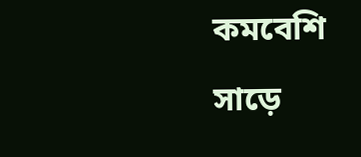কমবেশি সাড়ে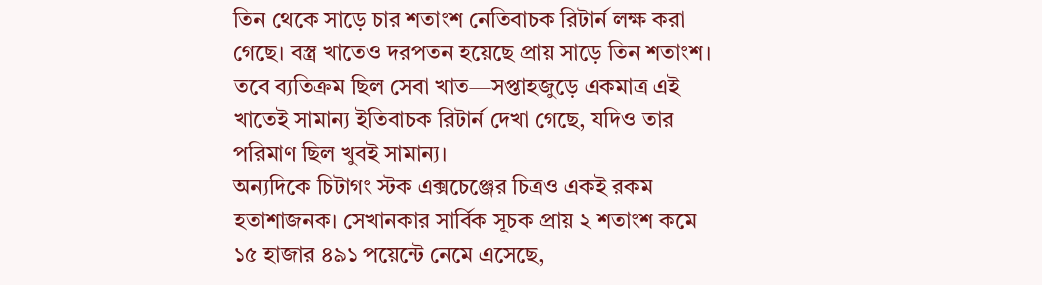তিন থেকে সাড়ে চার শতাংশ নেতিবাচক রিটার্ন লক্ষ করা গেছে। বস্ত্র খাতেও দরপতন হয়েছে প্রায় সাড়ে তিন শতাংশ। তবে ব্যতিক্রম ছিল সেবা খাত—সপ্তাহজুড়ে একমাত্র এই খাতেই সামান্য ইতিবাচক রিটার্ন দেখা গেছে, যদিও তার পরিমাণ ছিল খুবই সামান্য।
অন্যদিকে চিটাগং স্টক এক্সচেঞ্জের চিত্রও একই রকম হতাশাজনক। সেখানকার সার্বিক সূচক প্রায় ২ শতাংশ কমে ১৫ হাজার ৪৯১ পয়েন্টে নেমে এসেছে,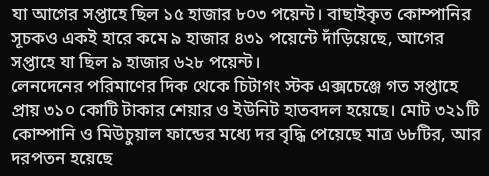যা আগের সপ্তাহে ছিল ১৫ হাজার ৮০৩ পয়েন্ট। বাছাইকৃত কোম্পানির সূচকও একই হারে কমে ৯ হাজার ৪৩১ পয়েন্টে দাঁড়িয়েছে, আগের সপ্তাহে যা ছিল ৯ হাজার ৬২৮ পয়েন্ট।
লেনদেনের পরিমাণের দিক থেকে চিটাগং স্টক এক্সচেঞ্জে গত সপ্তাহে প্রায় ৩১০ কোটি টাকার শেয়ার ও ইউনিট হাতবদল হয়েছে। মোট ৩২১টি কোম্পানি ও মিউচুয়াল ফান্ডের মধ্যে দর বৃদ্ধি পেয়েছে মাত্র ৬৮টির, আর দরপতন হয়েছে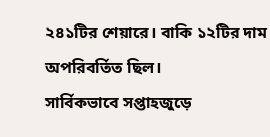২৪১টির শেয়ারে। বাকি ১২টির দাম অপরিবর্তিত ছিল।
সার্বিকভাবে সপ্তাহজুড়ে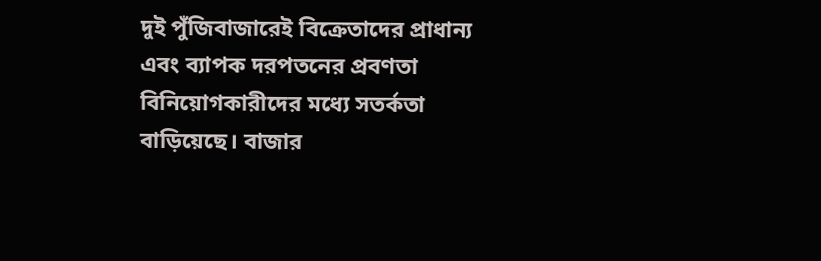দুই পুঁজিবাজারেই বিক্রেতাদের প্রাধান্য এবং ব্যাপক দরপতনের প্রবণতা বিনিয়োগকারীদের মধ্যে সতর্কতা বাড়িয়েছে। বাজার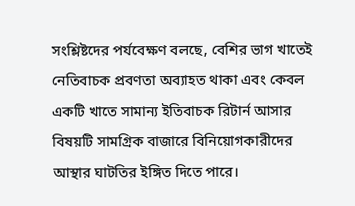সংশ্লিষ্টদের পর্যবেক্ষণ বলছে, বেশির ভাগ খাতেই নেতিবাচক প্রবণতা অব্যাহত থাকা এবং কেবল একটি খাতে সামান্য ইতিবাচক রিটার্ন আসার বিষয়টি সামগ্রিক বাজারে বিনিয়োগকারীদের আস্থার ঘাটতির ইঙ্গিত দিতে পারে।